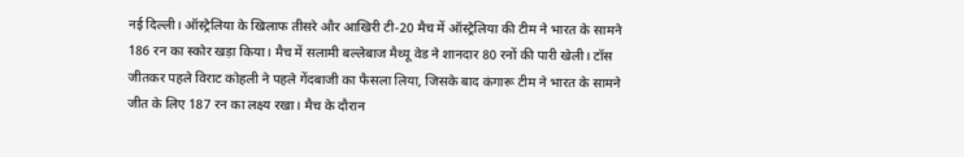नई दिल्ली। ऑस्ट्रेलिया के खिलाफ तीसरे और आखिरी टी-20 मैच में ऑस्ट्रेलिया की टीम ने भारत के सामने 186 रन का स्कोर खड़ा किया। मैच में सलामी बल्लेबाज मैथ्यू वेड ने शानदार 80 रनों की पारी खेली। टॉस जीतकर पहले विराट कोहली ने पहले गेंदबाजी का फैसला लिया, जिसके बाद कंगारू टीम ने भारत के सामने जीत के लिए 187 रन का लक्ष्य रखा। मैच के दौरान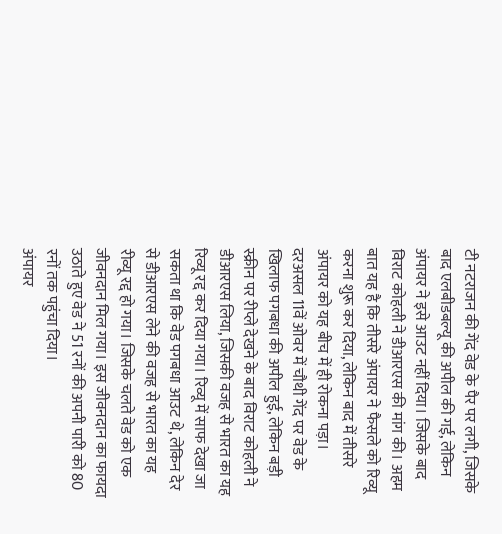टी नटराजन की गेंद वेड के पैर पर लगी, जिसके बाद एलबीडबल्यू की अपील की गई, लेकिन अंपायर ने इसे आउट नहीं दिया। जिसके बाद विराट कोहली ने डीआरएस की मांग की। अहम बात यह है कि तीसरे अंपायर ने फैसले को रिव्यू करना शुरू कर दिया, लेकिन बाद में तीसरे अंपायर को यह बीच में ही रोकना पड़ा।
दरअसल 11वें ओवर में चौथी गेंद पर वेड के खिलाफ पगबधा की अपील हुई, लेकिन बड़ी स्क्रीन पर रीप्ले देखने के बाद विराट कोहली ने डीआरएस लिया, जिसकी वजह से भारत का यह रिव्यू रद्द कर दिया गया। रिव्यू में साफ देखा जा सकता था कि वेड पगबधा आउट थे, लेकिन देर से डीआरएस लेने की वजह से भारत का यह रीव्यू रद्द हो गया। जिसके चलते वेड को एक जीवनदान मिल गया। इस जीवनदान का फायदा उठाते हुए वेड ने 51 रनों की अपनी पारी को 80 रनों तक पहुंचा दिया।
अंपायर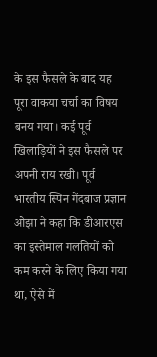के इस फैसले के बाद यह पूरा वाकया चर्चा का विषय बनय गया। कई पूर्व खिलाड़ियों ने इस फैसले पर अपनी राय रखी। पूर्व भारतीय स्पिन गेंदबाज प्रज्ञान ओझा ने कहा कि डीआरएस का इस्तेमाल गलतियों को कम करने के लिए किया गया था, ऐसे में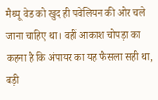मैथ्यू वेड को खुद ही पवेलियन की ओर चले जाना चाहिए था। वहीं आकाश चोपड़ा का कहना है कि अंपायर का यह फैसला सही था, बड़ी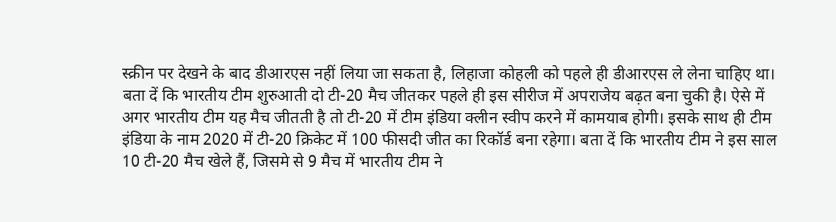स्क्रीन पर देखने के बाद डीआरएस नहीं लिया जा सकता है, लिहाजा कोहली को पहले ही डीआरएस ले लेना चाहिए था।
बता दें कि भारतीय टीम शुरुआती दो टी-20 मैच जीतकर पहले ही इस सीरीज में अपराजेय बढ़त बना चुकी है। ऐसे में अगर भारतीय टीम यह मैच जीतती है तो टी-20 में टीम इंडिया क्लीन स्वीप करने में कामयाब होगी। इसके साथ ही टीम इंडिया के नाम 2020 में टी-20 क्रिकेट में 100 फीसदी जीत का रिकॉर्ड बना रहेगा। बता दें कि भारतीय टीम ने इस साल 10 टी-20 मैच खेले हैं, जिसमे से 9 मैच में भारतीय टीम ने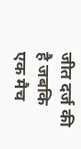जीत दर्ज की है जबकि एक मैच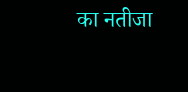का नतीजा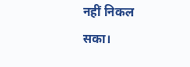नहीं निकल सका।